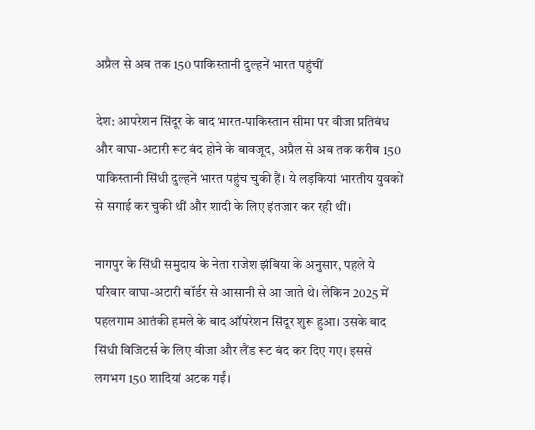अप्रैल से अब तक 150 पाकिस्तानी दुल्हनें भारत पहुंचीं

देश: आपरेशन सिंदूर के बाद भारत-पाकिस्तान सीमा पर वीजा प्रतिबंध और वाघा-अटारी रूट बंद होने के बावजूद, अप्रैल से अब तक करीब 150 पाकिस्तानी सिंधी दुल्हनें भारत पहुंच चुकी हैं। ये लड़कियां भारतीय युवकों से सगाई कर चुकी थीं और शादी के लिए इंतजार कर रही थीं।

नागपुर के सिंधी समुदाय के नेता राजेश झंबिया के अनुसार, पहले ये परिवार वाघा-अटारी बॉर्डर से आसानी से आ जाते थे। लेकिन 2025 में पहलगाम आतंकी हमले के बाद ऑपरेशन सिंदूर शुरू हुआ। उसके बाद सिंधी विजिटर्स के लिए वीजा और लैंड रूट बंद कर दिए गए। इससे लगभग 150 शादियां अटक गईं।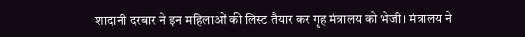शादानी दरबार ने इन महिलाओं की लिस्ट तैयार कर गृह मंत्रालय को भेजी। मंत्रालय ने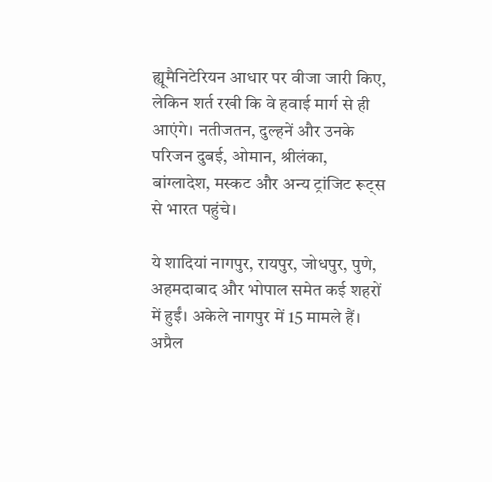ह्यूमैनिटेरियन आधार पर वीजा जारी किए, लेकिन शर्त रखी कि वे हवाई मार्ग से ही आएंगे। नतीजतन, दुल्हनें और उनके परिजन दुबई, ओमान, श्रीलंका, बांग्लादेश, मस्कट और अन्य ट्रांजिट रूट्स से भारत पहुंचे।

ये शादियां नागपुर, रायपुर, जोधपुर, पुणे, अहमदाबाद और भोपाल समेत कई शहरों में हुईं। अकेले नागपुर में 15 मामले हैं। अप्रैल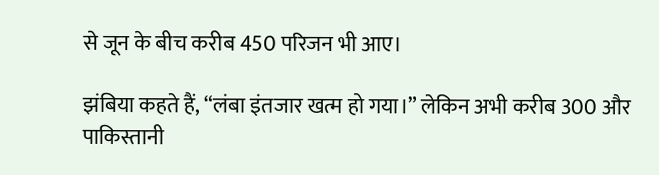से जून के बीच करीब 450 परिजन भी आए।

झंबिया कहते हैं, “लंबा इंतजार खत्म हो गया।” लेकिन अभी करीब 300 और पाकिस्तानी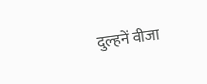दुल्हनें वीजा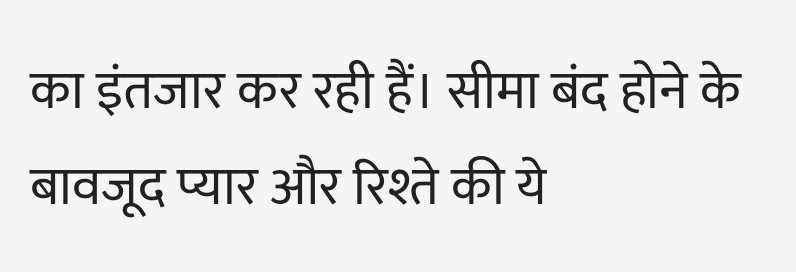का इंतजार कर रही हैं। सीमा बंद होने के बावजूद प्यार और रिश्ते की ये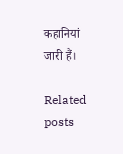कहानियां जारी हैं।

Related posts